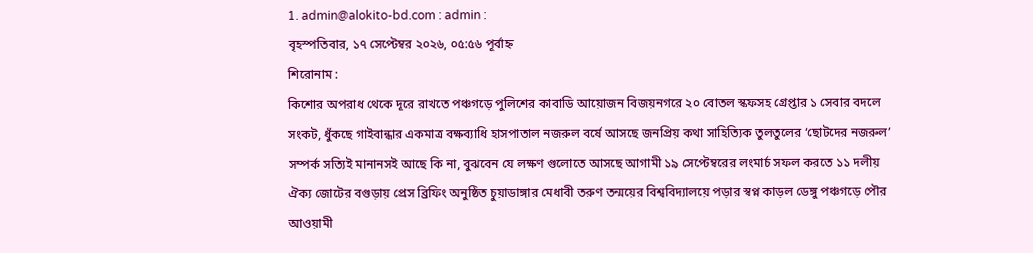1. admin@alokito-bd.com : admin :
বৃহস্পতিবার, ১৭ সেপ্টেম্বর ২০২৬, ০৫:৫৬ পূর্বাহ্ন
শিরোনাম :
কিশোর অপরাধ থেকে দূরে রাখতে পঞ্চগড়ে পুলিশের কাবাডি আয়োজন বিজয়নগরে ২০ বোতল স্কফসহ গ্রেপ্তার ১ সেবার বদলে সংকট, ধুঁকছে গাইবান্ধার একমাত্র বক্ষব্যাধি হাসপাতাল নজরুল বর্ষে আসছে জনপ্রিয় কথা সাহিত্যিক তুলতুলের ‘ছোটদের নজরুল’ সম্পর্ক সত্যিই মানানসই আছে কি না, বুঝবেন যে লক্ষণ গুলোতে আসছে আগামী ১৯ সেপ্টেম্বরের লংমার্চ সফল করতে ১১ দলীয় ঐক্য জোটের বগুড়ায় প্রেস ব্রিফিং অনুষ্ঠিত চুয়াডাঙ্গার মেধাবী তরুণ তন্ময়ের বিশ্ববিদ্যালয়ে পড়ার স্বপ্ন কাড়ল ডেঙ্গু পঞ্চগড়ে পৌর আওয়ামী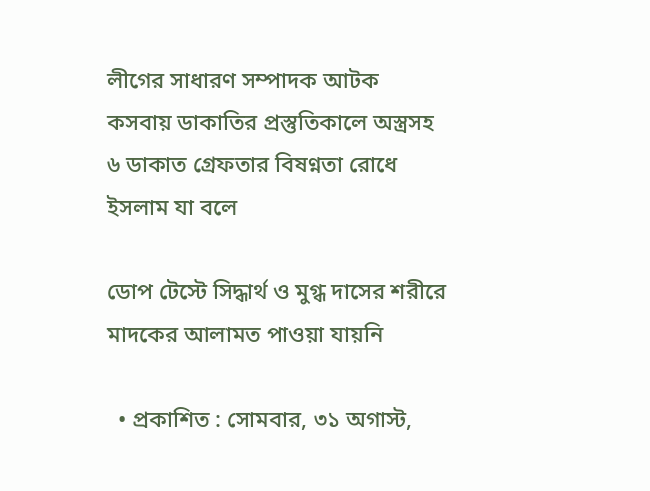লীগের সাধারণ সম্পাদক আটক কসবায় ডাকাতির প্রস্তুতিকালে অস্ত্রসহ ৬ ডাকাত গ্রেফতার বিষণ্নতা রোধে ইসলাম যা বলে

ডোপ টেস্টে সিদ্ধার্থ ও মুগ্ধ দাসের শরীরে মাদকের আলামত পাওয়া যায়নি

  • প্রকাশিত : সোমবার, ৩১ অগাস্ট,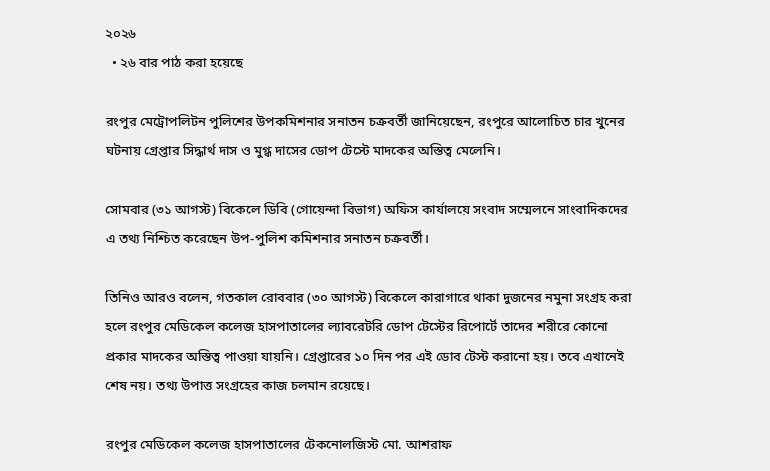২০২৬
  • ২৬ বার পাঠ করা হয়েছে

রংপুর মেট্রোপলিটন পুলিশের উপকমিশনার সনাতন চক্রবর্তী জানিয়েছেন, রংপুরে আলোচিত চার খুনের ঘটনায় গ্রেপ্তার সিদ্ধার্থ দাস ও মুগ্ধ দাসের ডোপ টেস্টে মাদকের অস্তিত্ব মেলেনি।

সোমবার (৩১ আগস্ট) বিকেলে ডিবি (গোয়েন্দা বিভাগ) অফিস কার্যালয়ে সংবাদ সম্মেলনে সাংবাদিকদের এ তথ্য নিশ্চিত করেছেন উপ-পুলিশ কমিশনার সনাতন চক্রবর্তী।

তিনিও আরও বলেন, গতকাল রোববার (৩০ আগস্ট) বিকেলে কারাগারে থাকা দুজনের নমুনা সংগ্রহ করা হলে রংপুর মেডিকেল কলেজ হাসপাতালের ল্যাবরেটরি ডোপ টেস্টের রিপোর্টে তাদের শরীরে কোনো প্রকার মাদকের অস্তিত্ব পাওয়া যায়নি। গ্রেপ্তারের ১০ দিন পর এই ডোব টেস্ট করানো হয়। তবে এখানেই শেষ নয়। তথ্য উপাত্ত সংগ্রহের কাজ চলমান রয়েছে।

রংপুর মেডিকেল কলেজ হাসপাতালের টেকনোলজিস্ট মো. আশরাফ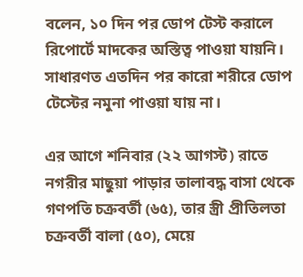বলেন, ১০ দিন পর ডোপ টেস্ট করালে রিপোর্টে মাদকের অস্তিত্ব পাওয়া যায়নি। সাধারণত এতদিন পর কারো শরীরে ডোপ টেস্টের নমুনা পাওয়া যায় না।

এর আগে শনিবার (২২ আগস্ট) রাতে নগরীর মাছুয়া পাড়ার তালাবদ্ধ বাসা থেকে গণপতি চক্রবর্তী (৬৫), তার স্ত্রী প্রীতিলতা চক্রবর্তী বালা (৫০), মেয়ে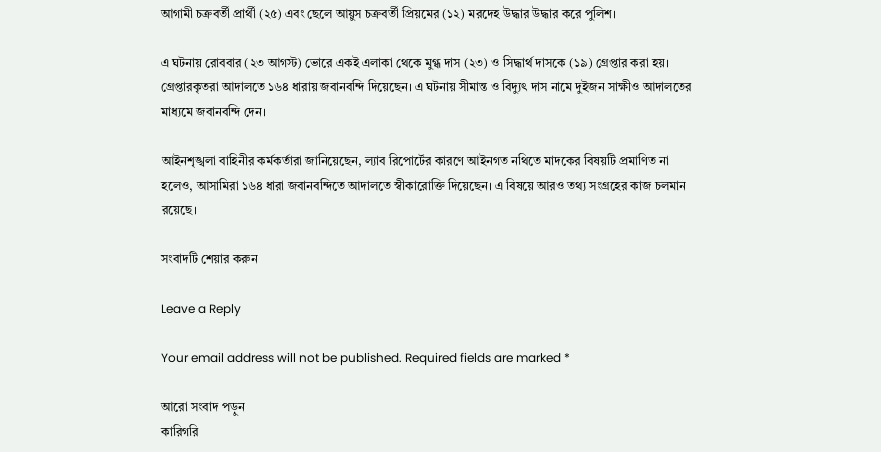আগামী চক্রবর্তী প্রার্থী (২৫) এবং ছেলে আয়ুস চক্রবর্তী প্রিয়মের (১২) মরদেহ উদ্ধার উদ্ধার করে পুলিশ।

এ ঘটনায় রোববার (২৩ আগস্ট) ভোরে একই এলাকা থেকে মুগ্ধ দাস (২৩) ও সিদ্ধার্থ দাসকে (১৯) গ্রেপ্তার করা হয়। গ্রেপ্তারকৃতরা আদালতে ১৬৪ ধারায় জবানবন্দি দিয়েছেন। এ ঘটনায় সীমান্ত ও বিদ্যুৎ দাস নামে দুইজন সাক্ষীও আদালতের মাধ্যমে জবানবন্দি দেন।

আইনশৃঙ্খলা বাহিনীর কর্মকর্তারা জানিয়েছেন, ল্যাব রিপোর্টের কারণে আইনগত নথিতে মাদকের বিষয়টি প্রমাণিত না হলেও, আসামিরা ১৬৪ ধারা জবানবন্দিতে আদালতে স্বীকারোক্তি দিয়েছেন। এ বিষয়ে আরও তথ্য সংগ্রহের কাজ চলমান রয়েছে।

সংবাদটি শেয়ার করুন

Leave a Reply

Your email address will not be published. Required fields are marked *

আরো সংবাদ পড়ুন
কারিগরি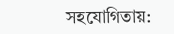সহযোগিতায়: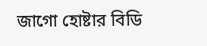জাগো হোষ্টার বিডি